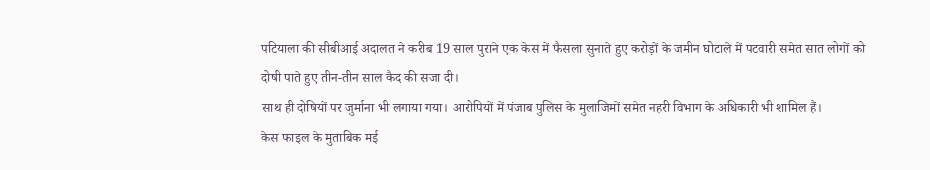पटियाला की सीबीआई अदालत ने करीब 19 साल पुराने एक केस में फैसला सुनाते हुए करोड़ों के जमीन घोटाले में पटवारी समेत सात लोगों को दोषी पाते हुए तीन-तीन साल कैद की सजा दी।
साथ ही दोषियों पर जुर्माना भी लगाया गया। आरोपियों में पंजाब पुलिस के मुलाजिमों समेत नहरी विभाग के अधिकारी भी शामिल हैं।
केस फाइल के मुताबिक मई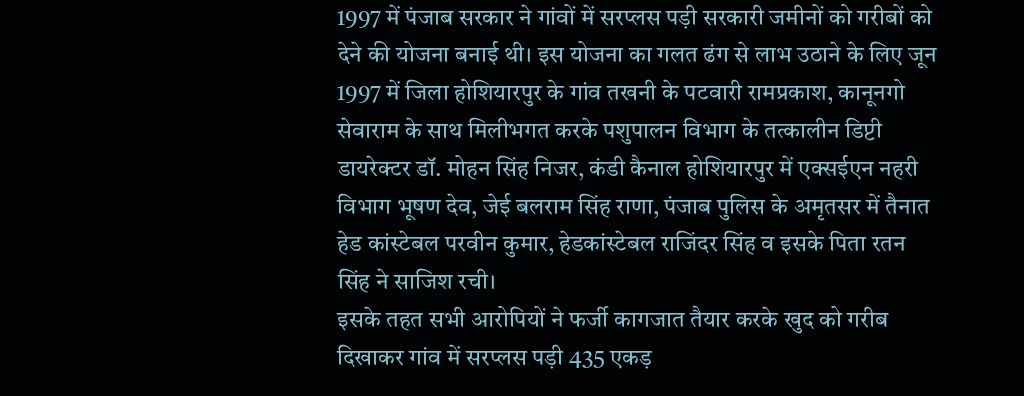1997 में पंजाब सरकार ने गांवों में सरप्लस पड़ी सरकारी जमीनों को गरीबों को देने की योजना बनाई थी। इस योजना का गलत ढंग से लाभ उठाने के लिए जून 1997 में जिला होशियारपुर के गांव तखनी के पटवारी रामप्रकाश, कानूनगो सेवाराम के साथ मिलीभगत करके पशुपालन विभाग के तत्कालीन डिप्टी डायरेक्टर डॉ. मोहन सिंह निजर, कंडी कैनाल होशियारपुर में एक्सईएन नहरी विभाग भूषण देव, जेई बलराम सिंह राणा, पंजाब पुलिस के अमृतसर में तैनात हेड कांस्टेबल परवीन कुमार, हेडकांस्टेबल राजिंदर सिंह व इसके पिता रतन सिंह ने साजिश रची।
इसके तहत सभी आरोपियों ने फर्जी कागजात तैयार करके खुद को गरीब दिखाकर गांव में सरप्लस पड़ी 435 एकड़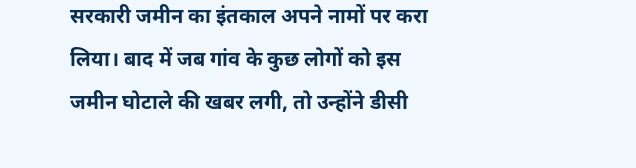सरकारी जमीन का इंतकाल अपने नामों पर करा लिया। बाद में जब गांव के कुछ लोगों को इस जमीन घोटाले की खबर लगी, तो उन्होंने डीसी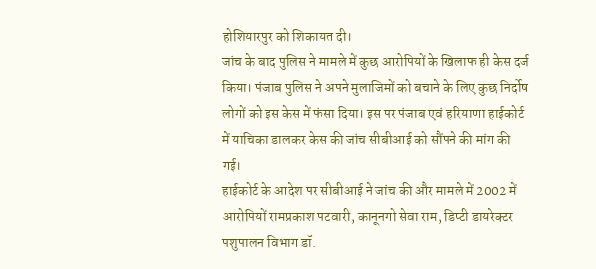होशियारपुर को शिकायत दी।
जांच के बाद पुलिस ने मामले में कुछ आरोपियों के खिलाफ ही केस दर्ज किया। पंजाब पुलिस ने अपने मुलाजिमों को बचाने के लिए कुछ निर्दोष लोगों को इस केस में फंसा दिया। इस पर पंजाब एवं हरियाणा हाईकोर्ट में याचिका डालकर केस की जांच सीबीआई को सौंपने की मांग की गई।
हाईकोर्ट के आदेश पर सीबीआई ने जांच की और मामले में 2002 में आरोपियों रामप्रकाश पटवारी, कानूनगो सेवा राम, डिप्टी डायरेक्टर पशुपालन विभाग डॉ.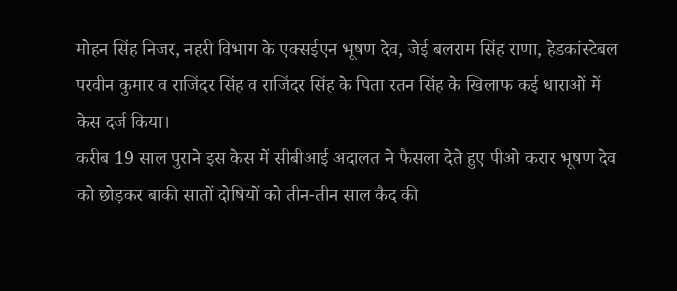मोहन सिंह निजर, नहरी विभाग के एक्सईएन भूषण देव, जेई बलराम सिंह राणा, हेडकांस्टेबल परवीन कुमार व राजिंदर सिंह व राजिंदर सिंह के पिता रतन सिंह के खिलाफ कई धाराओं में केस दर्ज किया।
करीब 19 साल पुराने इस केस में सीबीआई अदालत ने फैसला देते हुए पीओ करार भूषण देव को छोड़कर बाकी सातों दोषियों को तीन-तीन साल कैद की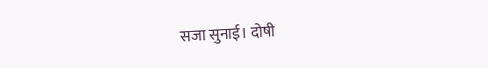सजा सुनाई। दोषी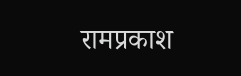रामप्रकाश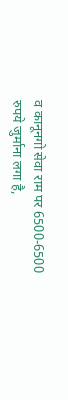व कानूनगो सेवा राम पर 6500-6500 रुपये जुर्माना लगा है,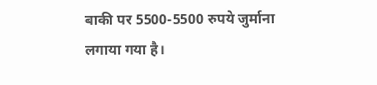बाकी पर 5500-5500 रुपये जुर्माना लगाया गया है।